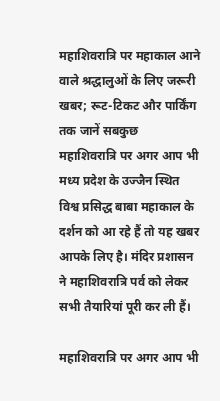महाशिवरात्रि पर महाकाल आने वाले श्रद्धालुओं के लिए जरूरी खबर; रूट-टिकट और पार्किंग तक जानें सबकुछ
महाशिवरात्रि पर अगर आप भी मध्य प्रदेश के उज्जैन स्थित विश्व प्रसिद्ध बाबा महाकाल के दर्शन को आ रहे हैं तो यह खबर आपके लिए है। मंदिर प्रशासन ने महाशिवरात्रि पर्व को लेकर सभी तैयारियां पूरी कर ली हैं।

महाशिवरात्रि पर अगर आप भी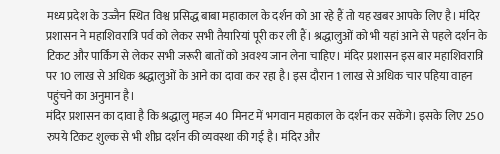मध्य प्रदेश के उज्जैन स्थित विश्व प्रसिद्ध बाबा महाकाल के दर्शन को आ रहे हैं तो यह खबर आपके लिए है। मंदिर प्रशासन ने महाशिवरात्रि पर्व को लेकर सभी तैयारियां पूरी कर ली हैं। श्रद्धालुओं को भी यहां आने से पहले दर्शन के टिकट और पार्किंग से लेकर सभी जरूरी बातों को अवश्य जान लेना चाहिए। मंदिर प्रशासन इस बार महाशिवरात्रि पर 10 लाख से अधिक श्रद्धालुओं के आने का दावा कर रहा है। इस दौरान 1 लाख से अधिक चार पहिया वाहन पहुंचने का अनुमान है।
मंदिर प्रशासन का दावा है कि श्रद्धालु महज 40 मिनट में भगवान महाकाल के दर्शन कर सकेंगे। इसके लिए 250 रुपये टिकट शुल्क से भी शीघ्र दर्शन की व्यवस्था की गई है। मंदिर और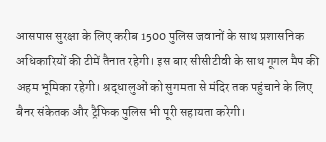आसपास सुरक्षा के लिए करीब 1500 पुलिस जवानों के साथ प्रशासनिक अधिकारियों की टीमें तैनात रहेगी। इस बार सीसीटीवी के साथ गूगल मैप की अहम भूमिका रहेगी। श्रद्धालुओं को सुगमता से मंदिर तक पहुंचाने के लिए बैनर संकेतक और ट्रैफिक पुलिस भी पूरी सहायता करेगी।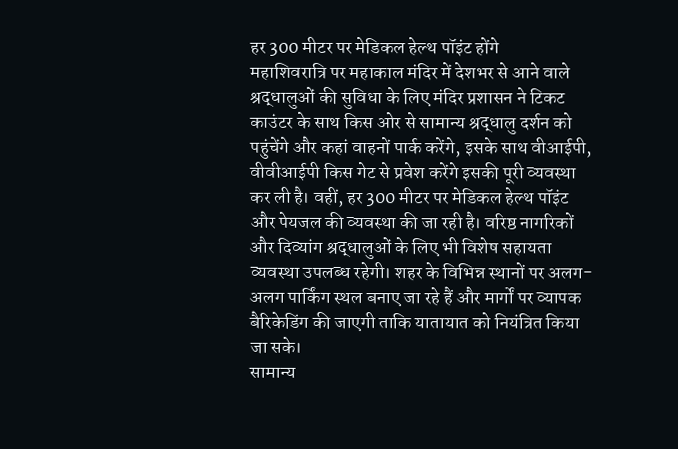हर 300 मीटर पर मेडिकल हेल्थ पॉइंट होंगे
महाशिवरात्रि पर महाकाल मंदिर में देशभर से आने वाले श्रद्धालुओं की सुविधा के लिए मंदिर प्रशासन ने टिकट काउंटर के साथ किस ओर से सामान्य श्रद्धालु दर्शन को पहुंचेंगे और कहां वाहनों पार्क करेंगे, इसके साथ वीआईपी, वीवीआईपी किस गेट से प्रवेश करेंगे इसकी पूरी व्यवस्था कर ली है। वहीं, हर 300 मीटर पर मेडिकल हेल्थ पॉइंट और पेयजल की व्यवस्था की जा रही है। वरिष्ठ नागरिकों और दिव्यांग श्रद्धालुओं के लिए भी विशेष सहायता व्यवस्था उपलब्ध रहेगी। शहर के विभिन्न स्थानों पर अलग-अलग पार्किंग स्थल बनाए जा रहे हैं और मार्गों पर व्यापक बैरिकेडिंग की जाएगी ताकि यातायात को नियंत्रित किया जा सके।
सामान्य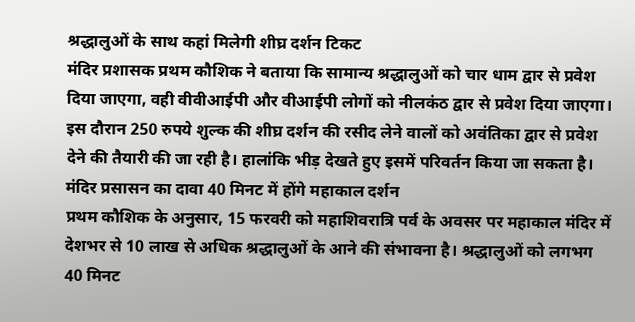श्रद्धालुओं के साथ कहां मिलेगी शीघ्र दर्शन टिकट
मंदिर प्रशासक प्रथम कौशिक ने बताया कि सामान्य श्रद्धालुओं को चार धाम द्वार से प्रवेश दिया जाएगा, वही वीवीआईपी और वीआईपी लोगों को नीलकंठ द्वार से प्रवेश दिया जाएगा। इस दौरान 250 रुपये शुल्क की शीघ्र दर्शन की रसीद लेने वालों को अवंतिका द्वार से प्रवेश देने की तैयारी की जा रही है। हालांकि भीड़ देखते हुए इसमें परिवर्तन किया जा सकता है।
मंदिर प्रसासन का दावा 40 मिनट में होंगे महाकाल दर्शन
प्रथम कौशिक के अनुसार, 15 फरवरी को महाशिवरात्रि पर्व के अवसर पर महाकाल मंदिर में देशभर से 10 लाख से अधिक श्रद्धालुओं के आने की संभावना है। श्रद्धालुओं को लगभग 40 मिनट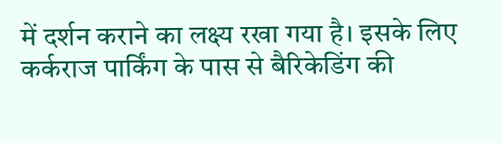में दर्शन कराने का लक्ष्य रखा गया है। इसके लिए कर्कराज पार्किंग के पास से बैरिकेडिंग की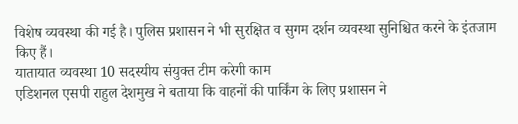विशेष व्यवस्था की गई है। पुलिस प्रशासन ने भी सुरक्षित व सुगम दर्शन व्यवस्था सुनिश्चित करने के इंतजाम किए हैं।
यातायात व्यवस्था 10 सदस्यीय संयुक्त टीम करेगी काम
एडिशनल एसपी राहुल देशमुख ने बताया कि वाहनों की पार्किंग के लिए प्रशासन ने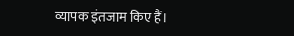व्यापक इंतजाम किए हैं।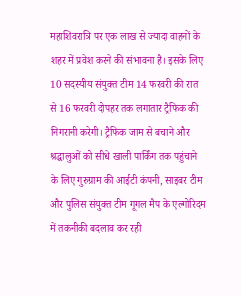महाशिवरात्रि पर एक लाख से ज्यादा वाहनों के शहर में प्रवेश करने की संभावना है। इसके लिए 10 सदस्यीय संयुक्त टीम 14 फरवरी की रात से 16 फरवरी दोपहर तक लगातार ट्रैफिक की निगरानी करेगी। ट्रैफिक जाम से बचाने और श्रद्धालुओं को सीधे खाली पार्किंग तक पहुंचाने के लिए गुरुग्राम की आईटी कंपनी, साइबर टीम और पुलिस संयुक्त टीम गूगल मैप के एल्गोरिदम में तकनीकी बदलाव कर रही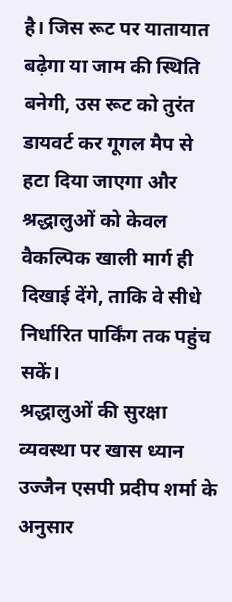है। जिस रूट पर यातायात बढ़ेगा या जाम की स्थिति बनेगी, उस रूट को तुरंत डायवर्ट कर गूगल मैप से हटा दिया जाएगा और श्रद्धालुओं को केवल वैकल्पिक खाली मार्ग ही दिखाई देंगे, ताकि वे सीधे निर्धारित पार्किंग तक पहुंच सकें।
श्रद्धालुओं की सुरक्षा व्यवस्था पर खास ध्यान
उज्जैन एसपी प्रदीप शर्मा के अनुसार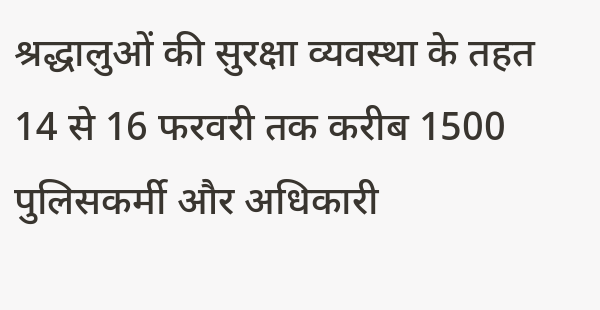श्रद्धालुओं की सुरक्षा व्यवस्था के तहत 14 से 16 फरवरी तक करीब 1500 पुलिसकर्मी और अधिकारी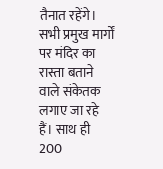तैनात रहेंगे। सभी प्रमुख मार्गों पर मंदिर का रास्ता बताने वाले संकेतक लगाए जा रहे हैं। साथ ही 200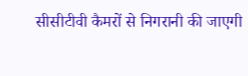सीसीटीवी कैमरों से निगरानी की जाएगी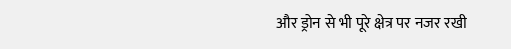और ड्रोन से भी पूरे क्षेत्र पर नजर रखी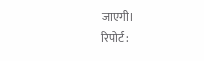जाएगी।
रिपोर्ट :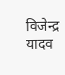विजेन्द्र यादव